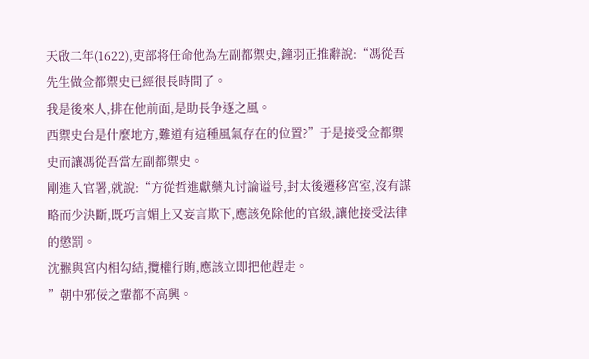天啟二年(1622),吏部将任命他為左副都禦史,鐘羽正推辭說:“馮從吾先生做佥都禦史已經很長時間了。
我是後來人,排在他前面,是助長争逐之風。
西禦史台是什麼地方,難道有這種風氣存在的位置?”于是接受佥都禦史而讓馮從吾當左副都禦史。
剛進入官署,就說:“方從哲進獻藥丸讨論谥号,封太後遷移宮室,沒有謀略而少決斷,既巧言媚上又妄言欺下,應該免除他的官級,讓他接受法律的懲罰。
沈翭與宮内相勾結,攬權行賄,應該立即把他趕走。
”朝中邪佞之輩都不高興。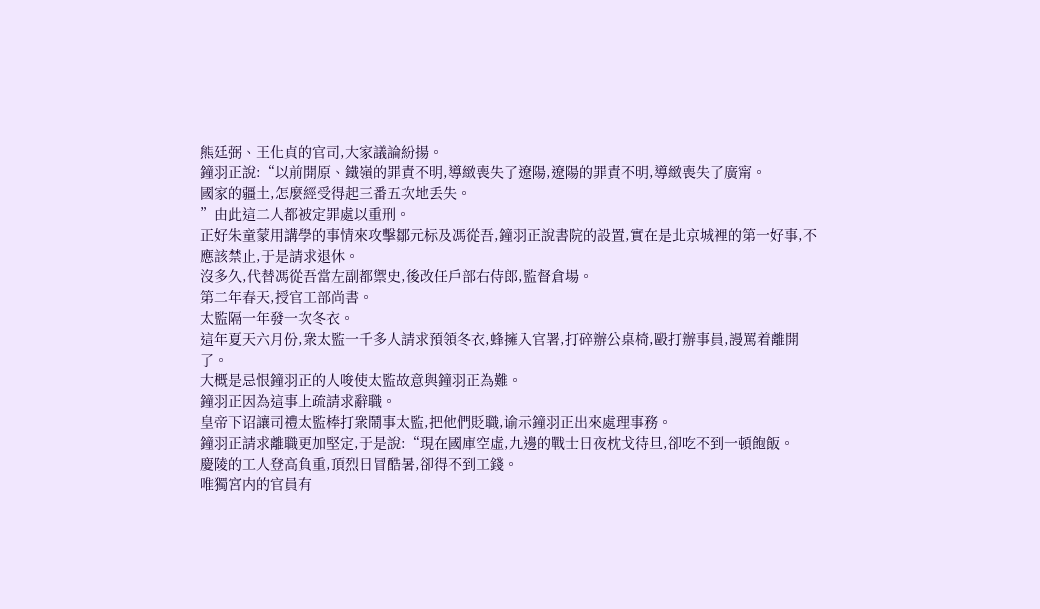熊廷弼、王化貞的官司,大家議論紛揚。
鐘羽正說:“以前開原、鐵嶺的罪責不明,導緻喪失了遼陽,遼陽的罪責不明,導緻喪失了廣甯。
國家的疆土,怎麼經受得起三番五次地丢失。
”由此這二人都被定罪處以重刑。
正好朱童蒙用講學的事情來攻擊鄒元标及馮從吾,鐘羽正說書院的設置,實在是北京城裡的第一好事,不應該禁止,于是請求退休。
沒多久,代替馮從吾當左副都禦史,後改任戶部右侍郎,監督倉場。
第二年春天,授官工部尚書。
太監隔一年發一次冬衣。
這年夏天六月份,衆太監一千多人請求預領冬衣,蜂擁入官署,打碎辦公桌椅,毆打辦事員,謾罵着離開了。
大概是忌恨鐘羽正的人唆使太監故意與鐘羽正為難。
鐘羽正因為這事上疏請求辭職。
皇帝下诏讓司禮太監棒打衆鬧事太監,把他們貶職,谕示鐘羽正出來處理事務。
鐘羽正請求離職更加堅定,于是說:“現在國庫空虛,九邊的戰士日夜枕戈待旦,卻吃不到一頓飽飯。
慶陵的工人登高負重,頂烈日冒酷暑,卻得不到工錢。
唯獨宮内的官員有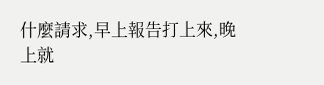什麼請求,早上報告打上來,晚上就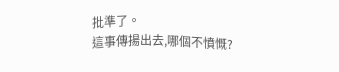批準了。
這事傳揚出去,哪個不憤慨?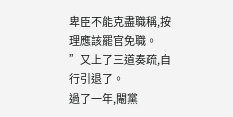卑臣不能克盡職稱,按理應該罷官免職。
”又上了三道奏疏,自行引退了。
過了一年,閹黨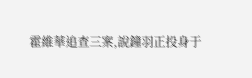霍維華追查三案,說鐘羽正投身于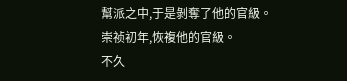幫派之中,于是剝奪了他的官級。
崇祯初年,恢複他的官級。
不久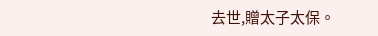去世,贈太子太保。